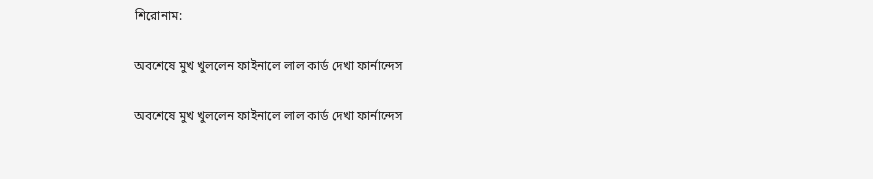শিরোনাম:

অবশেষে মুখ খুললেন ফাইনালে লাল কার্ড দেখা ফার্নান্দেস

অবশেষে মুখ খুললেন ফাইনালে লাল কার্ড দেখা ফার্নান্দেস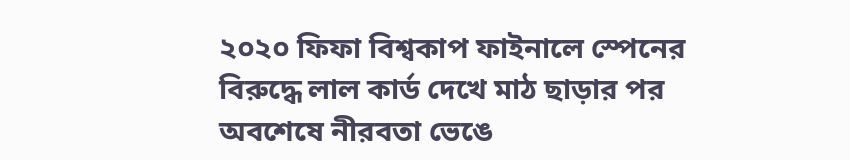২০২০ ফিফা বিশ্বকাপ ফাইনালে স্পেনের বিরুদ্ধে লাল কার্ড দেখে মাঠ ছাড়ার পর অবশেষে নীরবতা ভেঙে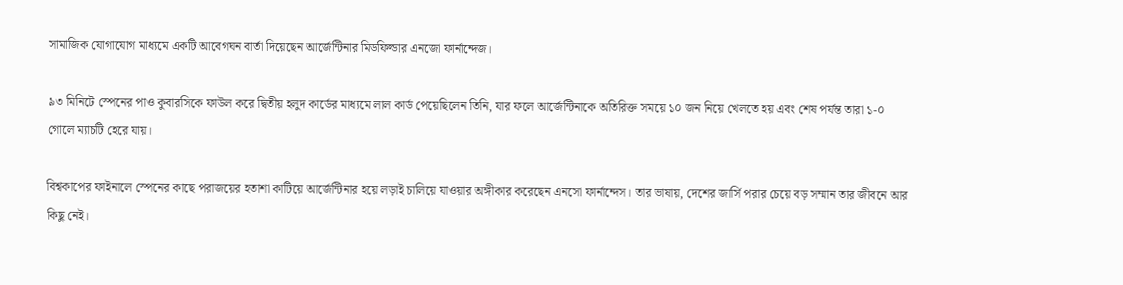সামাজিক যোগাযোগ মাধ্যমে একটি আবেগঘন বার্তা দিয়েছেন আর্জেন্টিনার মিডফিল্ডার এনজো ফার্নান্দেজ।

৯৩ মিনিটে স্পেনের পাও কুবারসিকে ফাউল করে দ্বিতীয় হলুদ কার্ডের মাধ্যমে লাল কার্ড পেয়েছিলেন তিনি, যার ফলে আর্জেন্টিনাকে অতিরিক্ত সময়ে ১০ জন নিয়ে খেলতে হয় এবং শেষ পর্যন্ত তারা ১-০ গোলে ম্যাচটি হেরে যায়।

বিশ্বকাপের ফাইনালে স্পেনের কাছে পরাজয়ের হতাশা কাটিয়ে আর্জেন্টিনার হয়ে লড়াই চালিয়ে যাওয়ার অঙ্গীকার করেছেন এনসো ফার্নান্দেস। তার ভাষায়, দেশের জার্সি পরার চেয়ে বড় সম্মান তার জীবনে আর কিছু নেই।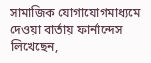সামাজিক যোগাযোগমাধ্যমে দেওয়া বার্তায় ফার্নান্দেস লিখেছেন,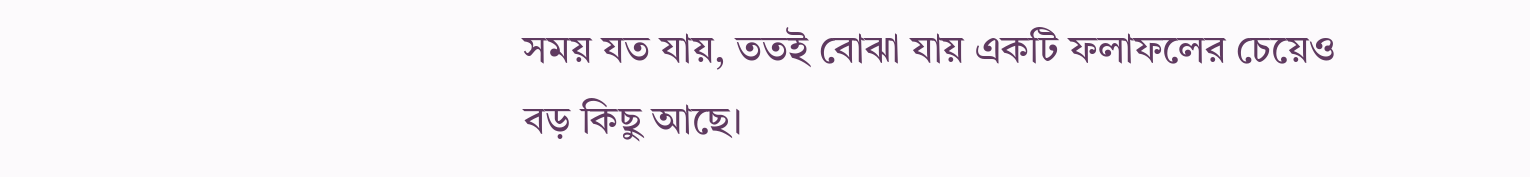সময় যত যায়, ততই বোঝা যায় একটি ফলাফলের চেয়েও বড় কিছু আছে।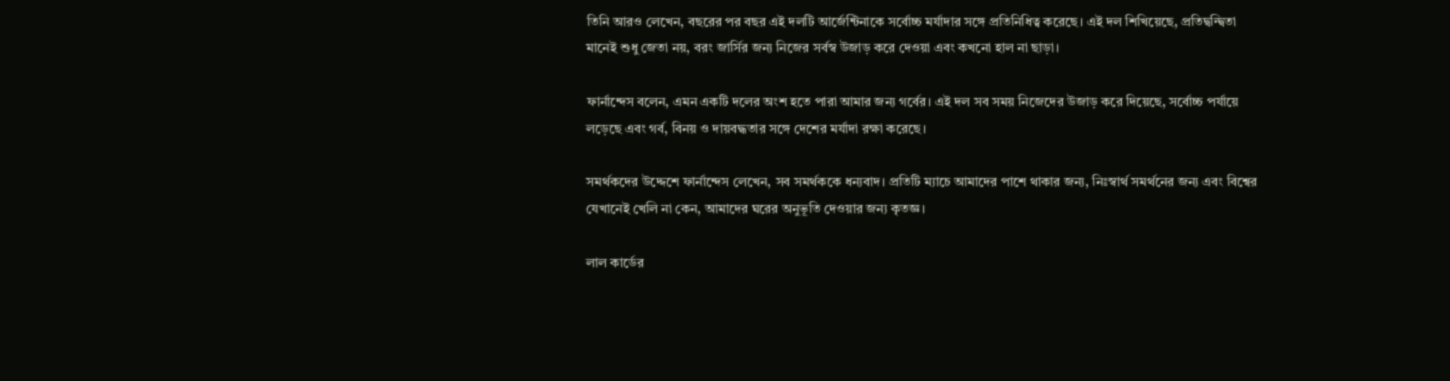তিনি আরও লেখেন, বছরের পর বছর এই দলটি আর্জেন্টিনাকে সর্বোচ্চ মর্যাদার সঙ্গে প্রতিনিধিত্ব করেছে। এই দল শিখিয়েছে, প্রতিদ্বন্দ্বিতা মানেই শুধু জেতা নয়, বরং জার্সির জন্য নিজের সর্বস্ব উজাড় করে দেওয়া এবং কখনো হাল না ছাড়া।

ফার্নান্দেস বলেন, এমন একটি দলের অংশ হতে পারা আমার জন্য গর্বের। এই দল সব সময় নিজেদের উজাড় করে দিয়েছে, সর্বোচ্চ পর্যায়ে লড়েছে এবং গর্ব, বিনয় ও দায়বদ্ধতার সঙ্গে দেশের মর্যাদা রক্ষা করেছে।

সমর্থকদের উদ্দেশে ফার্নান্দেস লেখেন, সব সমর্থককে ধন্যবাদ। প্রতিটি ম্যাচে আমাদের পাশে থাকার জন্য, নিঃস্বার্থ সমর্থনের জন্য এবং বিশ্বের যেখানেই খেলি না কেন, আমাদের ঘরের অনুভূতি দেওয়ার জন্য কৃতজ্ঞ।

লাল কার্ডের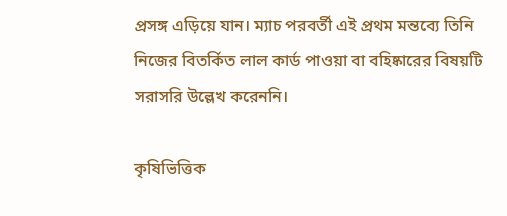প্রসঙ্গ এড়িয়ে যান। ম্যাচ পরবর্তী এই প্রথম মন্তব্যে তিনি নিজের বিতর্কিত লাল কার্ড পাওয়া বা বহিষ্কারের বিষয়টি সরাসরি উল্লেখ করেননি।

কৃষিভিত্তিক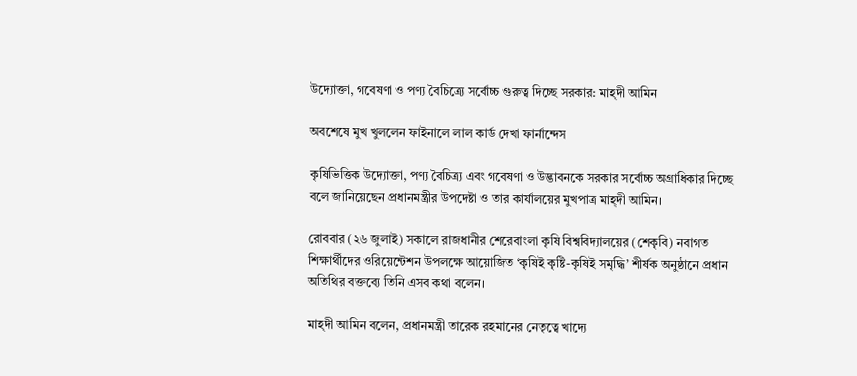উদ্যোক্তা, গবেষণা ও পণ্য বৈচিত্র্যে সর্বোচ্চ গুরুত্ব দিচ্ছে সরকার: মাহ্দী আমিন

অবশেষে মুখ খুললেন ফাইনালে লাল কার্ড দেখা ফার্নান্দেস

কৃষিভিত্তিক উদ্যোক্তা, পণ্য বৈচিত্র্য এবং গবেষণা ও উদ্ভাবনকে সরকার সর্বোচ্চ অগ্রাধিকার দিচ্ছে বলে জানিয়েছেন প্রধানমন্ত্রীর উপদেষ্টা ও তার কার্যালয়ের মুখপাত্র মাহ্দী আমিন।

রোববার (২৬ জুলাই) সকালে রাজধানীর শেরেবাংলা কৃষি বিশ্ববিদ্যালয়ের (শেকৃবি) নবাগত শিক্ষার্থীদের ওরিয়েন্টেশন উপলক্ষে আয়োজিত ‘কৃষিই কৃষ্টি-কৃষিই সমৃদ্ধি’ শীর্ষক অনুষ্ঠানে প্রধান অতিথির বক্তব্যে তিনি এসব কথা বলেন।

মাহ্দী আমিন বলেন, প্রধানমন্ত্রী তারেক রহমানের নেতৃত্বে খাদ্যে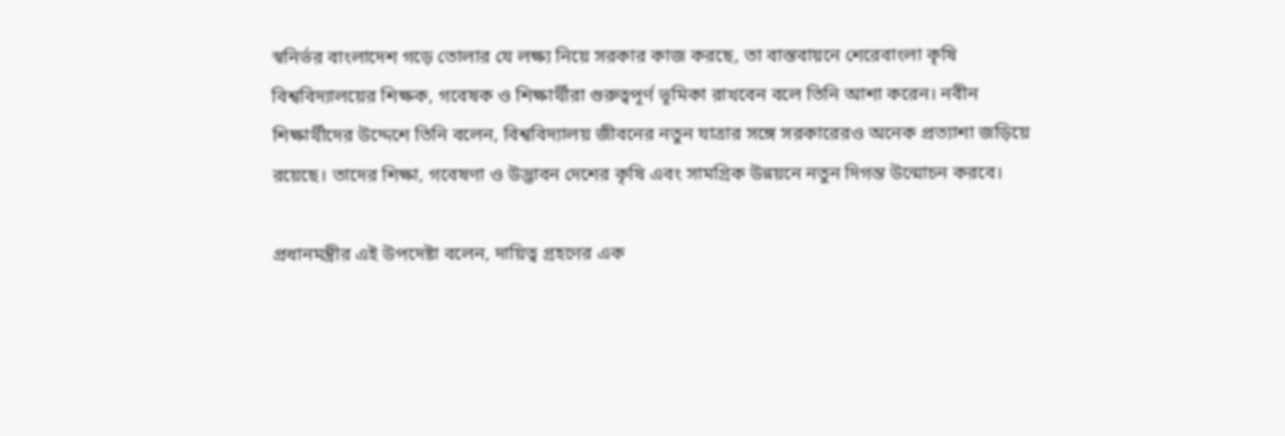স্বনির্ভর বাংলাদেশ গড়ে তোলার যে লক্ষ্য নিয়ে সরকার কাজ করছে, তা বাস্তবায়নে শেরেবাংলা কৃষি বিশ্ববিদ্যালয়ের শিক্ষক, গবেষক ও শিক্ষার্থীরা গুরুত্বপূর্ণ ভূমিকা রাখবেন বলে তিনি আশা করেন। নবীন শিক্ষার্থীদের উদ্দেশে তিনি বলেন, বিশ্ববিদ্যালয় জীবনের নতুন যাত্রার সঙ্গে সরকারেরও অনেক প্রত্যাশা জড়িয়ে রয়েছে। তাদের শিক্ষা, গবেষণা ও উদ্ভাবন দেশের কৃষি এবং সামগ্রিক উন্নয়নে নতুন দিগন্ত উন্মোচন করবে।

প্রধানমন্ত্রীর এই উপদেষ্টা বলেন, দায়িত্ব গ্রহণের এক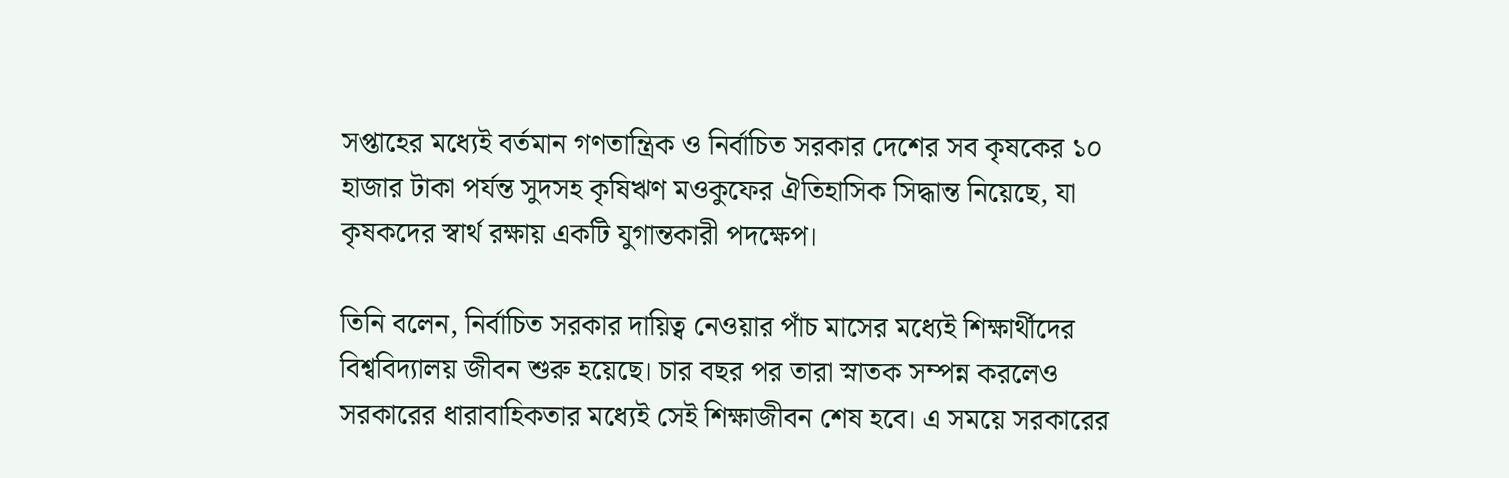সপ্তাহের মধ্যেই বর্তমান গণতান্ত্রিক ও নির্বাচিত সরকার দেশের সব কৃষকের ১০ হাজার টাকা পর্যন্ত সুদসহ কৃষিঋণ মওকুফের ঐতিহাসিক সিদ্ধান্ত নিয়েছে, যা কৃষকদের স্বার্থ রক্ষায় একটি যুগান্তকারী পদক্ষেপ।

তিনি বলেন, নির্বাচিত সরকার দায়িত্ব নেওয়ার পাঁচ মাসের মধ্যেই শিক্ষার্থীদের বিশ্ববিদ্যালয় জীবন শুরু হয়েছে। চার বছর পর তারা স্নাতক সম্পন্ন করলেও সরকারের ধারাবাহিকতার মধ্যেই সেই শিক্ষাজীবন শেষ হবে। এ সময়ে সরকারের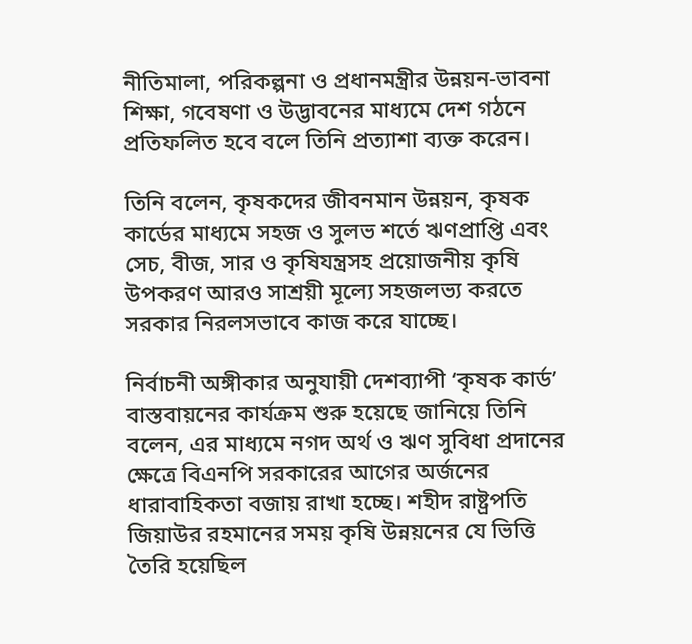নীতিমালা, পরিকল্পনা ও প্রধানমন্ত্রীর উন্নয়ন-ভাবনা শিক্ষা, গবেষণা ও উদ্ভাবনের মাধ্যমে দেশ গঠনে প্রতিফলিত হবে বলে তিনি প্রত্যাশা ব্যক্ত করেন।

তিনি বলেন, কৃষকদের জীবনমান উন্নয়ন, কৃষক কার্ডের মাধ্যমে সহজ ও সুলভ শর্তে ঋণপ্রাপ্তি এবং সেচ, বীজ, সার ও কৃষিযন্ত্রসহ প্রয়োজনীয় কৃষি উপকরণ আরও সাশ্রয়ী মূল্যে সহজলভ্য করতে সরকার নিরলসভাবে কাজ করে যাচ্ছে।

নির্বাচনী অঙ্গীকার অনুযায়ী দেশব্যাপী ‘কৃষক কার্ড’ বাস্তবায়নের কার্যক্রম শুরু হয়েছে জানিয়ে তিনি বলেন, এর মাধ্যমে নগদ অর্থ ও ঋণ সুবিধা প্রদানের ক্ষেত্রে বিএনপি সরকারের আগের অর্জনের ধারাবাহিকতা বজায় রাখা হচ্ছে। শহীদ রাষ্ট্রপতি জিয়াউর রহমানের সময় কৃষি উন্নয়নের যে ভিত্তি তৈরি হয়েছিল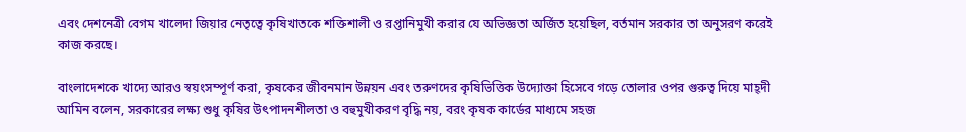এবং দেশনেত্রী বেগম খালেদা জিয়ার নেতৃত্বে কৃষিখাতকে শক্তিশালী ও রপ্তানিমুখী করার যে অভিজ্ঞতা অর্জিত হয়েছিল, বর্তমান সরকার তা অনুসরণ করেই কাজ করছে।

বাংলাদেশকে খাদ্যে আরও স্বয়ংসম্পূর্ণ করা, কৃষকের জীবনমান উন্নয়ন এবং তরুণদের কৃষিভিত্তিক উদ্যোক্তা হিসেবে গড়ে তোলার ওপর গুরুত্ব দিয়ে মাহ্দী আমিন বলেন, সরকারের লক্ষ্য শুধু কৃষির উৎপাদনশীলতা ও বহুমুখীকরণ বৃদ্ধি নয়, বরং কৃষক কার্ডের মাধ্যমে সহজ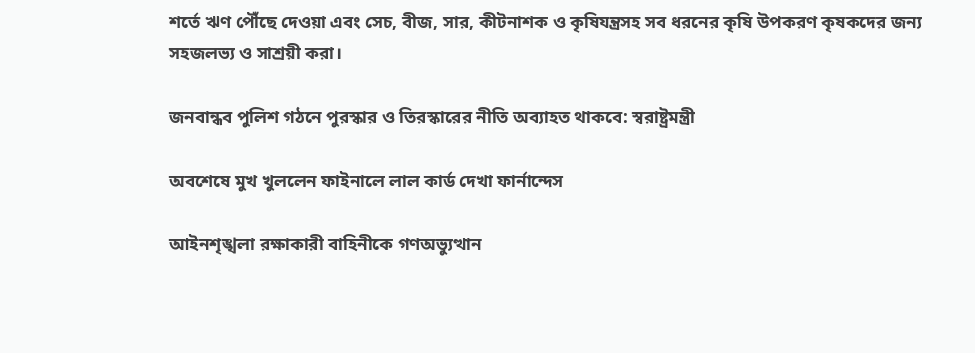শর্তে ঋণ পৌঁছে দেওয়া এবং সেচ, বীজ, সার, কীটনাশক ও কৃষিযন্ত্রসহ সব ধরনের কৃষি উপকরণ কৃষকদের জন্য সহজলভ্য ও সাশ্রয়ী করা।

জনবান্ধব পুলিশ গঠনে পুরস্কার ও তিরস্কারের নীতি অব্যাহত থাকবে: স্বরাষ্ট্রমন্ত্রী

অবশেষে মুখ খুললেন ফাইনালে লাল কার্ড দেখা ফার্নান্দেস

আইনশৃঙ্খলা রক্ষাকারী বাহিনীকে গণঅভ্যুত্থান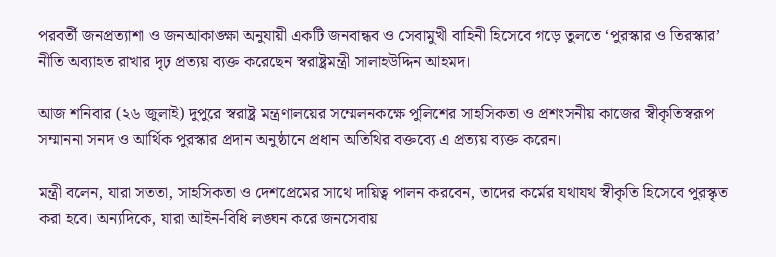পরবর্তী জনপ্রত্যাশা ও জনআকাঙ্ক্ষা অনুযায়ী একটি জনবান্ধব ও সেবামুখী বাহিনী হিসেবে গড়ে তুলতে ‘পুরস্কার ও তিরস্কার’ নীতি অব্যাহত রাখার দৃঢ় প্রত্যয় ব্যক্ত করেছেন স্বরাষ্ট্রমন্ত্রী সালাহউদ্দিন আহমদ।

আজ শনিবার (২৬ জুলাই) দুপুরে স্বরাষ্ট্র মন্ত্রণালয়ের সম্মেলনকক্ষে পুলিশের সাহসিকতা ও প্রশংসনীয় কাজের স্বীকৃতিস্বরূপ সম্মাননা সনদ ও আর্থিক পুরস্কার প্রদান অনুষ্ঠানে প্রধান অতিথির বক্তব্যে এ প্রত্যয় ব্যক্ত করেন।

মন্ত্রী বলেন, যারা সততা, সাহসিকতা ও দেশপ্রেমের সাথে দায়িত্ব পালন করবেন, তাদের কর্মের যথাযথ স্বীকৃতি হিসেবে পুরস্কৃত করা হবে। অন্যদিকে, যারা আইন-বিধি লঙ্ঘন করে জনসেবায়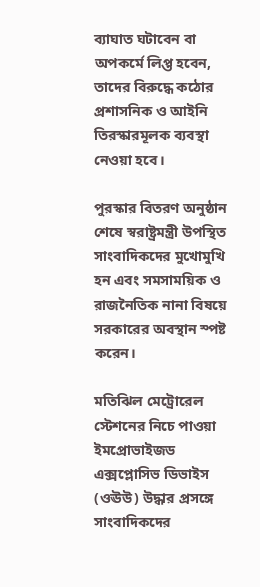ব্যাঘাত ঘটাবেন বা অপকর্মে লিপ্ত হবেন, তাদের বিরুদ্ধে কঠোর প্রশাসনিক ও আইনি তিরস্কারমূলক ব্যবস্থা নেওয়া হবে।

পুরস্কার বিতরণ অনুষ্ঠান শেষে স্বরাষ্ট্রমন্ত্রী উপস্থিত সাংবাদিকদের মুখোমুখি হন এবং সমসাময়িক ও রাজনৈতিক নানা বিষয়ে সরকারের অবস্থান স্পষ্ট করেন।

মতিঝিল মেট্রোরেল স্টেশনের নিচে পাওয়া ইমপ্রোভাইজড এক্সপ্লোসিভ ডিভাইস (ওঊউ) উদ্ধার প্রসঙ্গে সাংবাদিকদের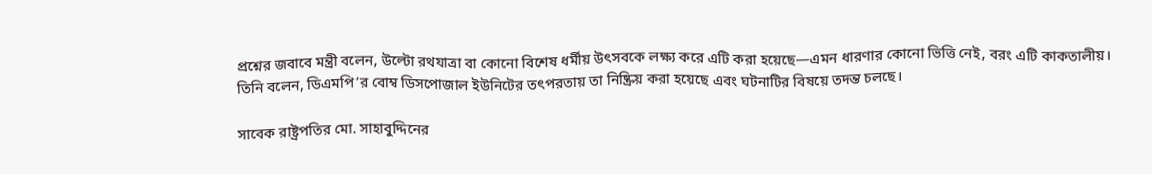প্রশ্নের জবাবে মন্ত্রী বলেন, উল্টো রথযাত্রা বা কোনো বিশেষ ধর্মীয় উৎসবকে লক্ষ্য করে এটি করা হয়েছে—এমন ধারণার কোনো ভিত্তি নেই, বরং এটি কাকতালীয়। তিনি বলেন, ডিএমপি’র বোম্ব ডিসপোজাল ইউনিটের তৎপরতায় তা নিষ্ক্রিয় করা হয়েছে এবং ঘটনাটির বিষয়ে তদন্ত চলছে।

সাবেক রাষ্ট্রপতির মো. সাহাবুদ্দিনের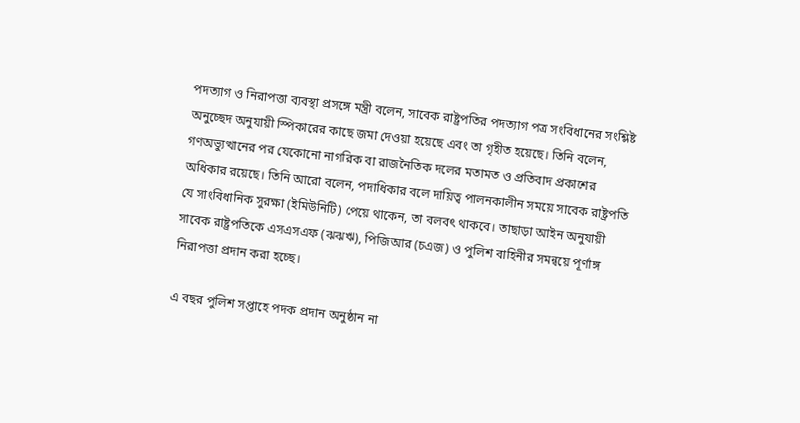পদত্যাগ ও নিরাপত্তা ব্যবস্থা প্রসঙ্গে মন্ত্রী বলেন, সাবেক রাষ্ট্রপতির পদত্যাগ পত্র সংবিধানের সংশ্লিষ্ট অনুচ্ছেদ অনুযায়ী স্পিকারের কাছে জমা দেওয়া হয়েছে এবং তা গৃহীত হয়েছে। তিনি বলেন, গণঅভ্যুত্থানের পর যেকোনো নাগরিক বা রাজনৈতিক দলের মতামত ও প্রতিবাদ প্রকাশের অধিকার রয়েছে। তিনি আরো বলেন, পদাধিকার বলে দায়িত্ব পালনকালীন সময়ে সাবেক রাষ্ট্রপতি যে সাংবিধানিক সুরক্ষা (ইমিউনিটি) পেয়ে থাকেন, তা বলবৎ থাকবে। তাছাড়া আইন অনুযায়ী সাবেক রাষ্ট্রপতিকে এসএসএফ (ঝঝঋ), পিজিআর (চএজ) ও পুলিশ বাহিনীর সমন্বয়ে পূর্ণাঙ্গ নিরাপত্তা প্রদান করা হচ্ছে।

এ বছর পুলিশ সপ্তাহে পদক প্রদান অনুষ্ঠান না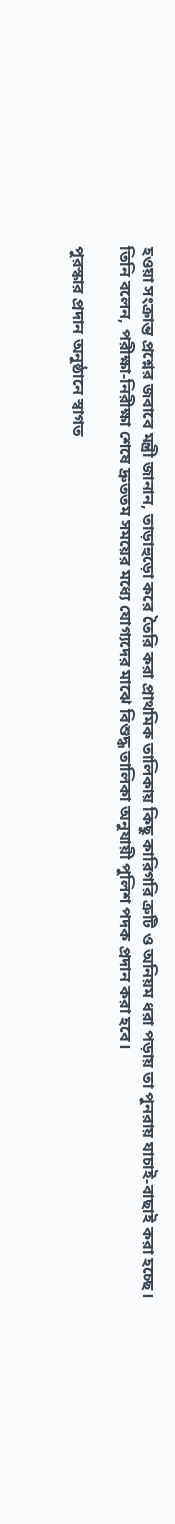হওয়া সংক্রান্ত প্রশ্নের জবাবে মন্ত্রী জানান, তাড়াহুড়ো করে তৈরি করা প্রাথমিক তালিকায় কিছু কারিগরি ত্রুটি ও অনিয়ম ধরা পড়ায় তা পুনরায় যাচাই-বাছাই করা হচ্ছে। তিনি বলেন, পরীক্ষা-নিরীক্ষা শেষে দ্রুততম সময়ের মধ্যে যোগ্যদের মাঝে বিশুদ্ধ তালিকা অনুযায়ী পুলিশ পদক প্রদান করা হবে।

পুরস্কার প্রদান অনুষ্ঠানে স্বাগত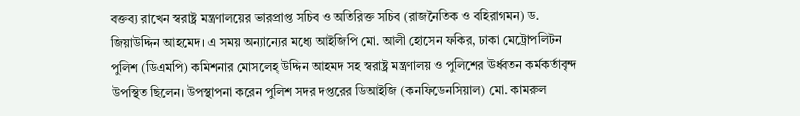বক্তব্য রাখেন স্বরাষ্ট্র মন্ত্রণালয়ের ভারপ্রাপ্ত সচিব ও অতিরিক্ত সচিব (রাজনৈতিক ও বহিরাগমন) ড. জিয়াউদ্দিন আহমেদ। এ সময় অন্যান্যের মধ্যে আইজিপি মো. আলী হোসেন ফকির, ঢাকা মেট্রোপলিটন পুলিশ (ডিএমপি) কমিশনার মোসলেহ্ উদ্দিন আহমদ সহ স্বরাষ্ট্র মন্ত্রণালয় ও পুলিশের ঊর্ধ্বতন কর্মকর্তাবৃন্দ উপস্থিত ছিলেন। উপস্থাপনা করেন পুলিশ সদর দপ্তরের ডিআইজি (কনফিডেনসিয়াল) মো. কামরুল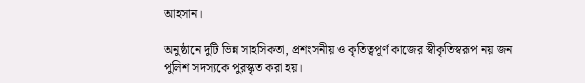আহসান।

অনুষ্ঠানে দুটি ভিন্ন সাহসিকতা, প্রশংসনীয় ও কৃতিত্বপূর্ণ কাজের স্বীকৃতিস্বরূপ নয় জন পুলিশ সদস্যকে পুরস্কৃত করা হয়।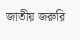জাতীয় জরুরি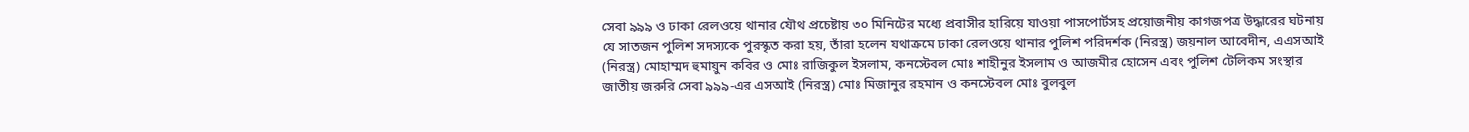সেবা ৯৯৯ ও ঢাকা রেলওয়ে থানার যৌথ প্রচেষ্টায় ৩০ মিনিটের মধ্যে প্রবাসীর হারিয়ে যাওয়া পাসপোর্টসহ প্রয়োজনীয় কাগজপত্র উদ্ধারের ঘটনায় যে সাতজন পুলিশ সদস্যকে পুরস্কৃত করা হয়, তাঁরা হলেন যথাক্রমে ঢাকা রেলওয়ে থানার পুলিশ পরিদর্শক (নিরস্ত্র) জয়নাল আবেদীন, এএসআই (নিরস্ত্র) মোহাম্মদ হুমায়ুন কবির ও মোঃ রাজিকুল ইসলাম, কনস্টেবল মোঃ শাহীনুর ইসলাম ও আজমীর হোসেন এবং পুলিশ টেলিকম সংস্থার জাতীয় জরুরি সেবা ৯৯৯-এর এসআই (নিরস্ত্র) মোঃ মিজানুর রহমান ও কনস্টেবল মোঃ বুলবুল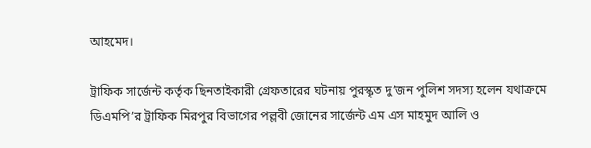আহমেদ।

ট্রাফিক সার্জেন্ট কর্তৃক ছিনতাইকারী গ্রেফতারের ঘটনায় পুরস্কৃত দু’জন পুলিশ সদস্য হলেন যথাক্রমে ডিএমপি’র ট্রাফিক মিরপুর বিভাগের পল্লবী জোনের সার্জেন্ট এম এস মাহমুদ আলি ও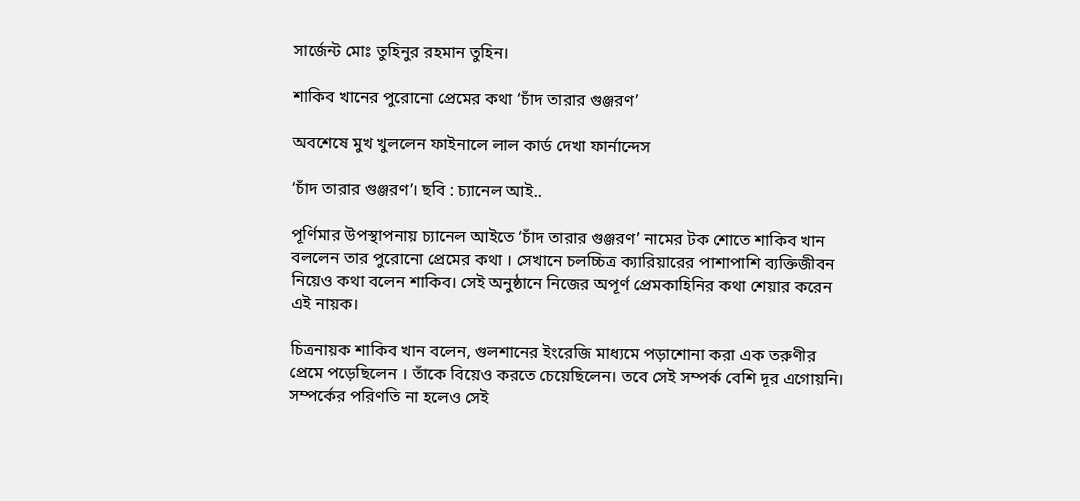সার্জেন্ট মোঃ তুহিনুর রহমান তুহিন।

শাকিব খানের পুরোনো প্রেমের কথা ‘চাঁদ তারার গুঞ্জরণ’

অবশেষে মুখ খুললেন ফাইনালে লাল কার্ড দেখা ফার্নান্দেস

‘চাঁদ তারার গুঞ্জরণ’। ছবি : চ্যানেল আই..

পূর্ণিমার উপস্থাপনায় চ্যানেল আইতে ‘চাঁদ তারার গুঞ্জরণ’ নামের টক শোতে শাকিব খান বললেন তার পুরোনো প্রেমের কথা । সেখানে চলচ্চিত্র ক্যারিয়ারের পাশাপাশি ব্যক্তিজীবন নিয়েও কথা বলেন শাকিব। সেই অনুষ্ঠানে নিজের অপূর্ণ প্রেমকাহিনির কথা শেয়ার করেন এই নায়ক।

চিত্রনায়ক শাকিব খান বলেন, গুলশানের ইংরেজি মাধ্যমে পড়াশোনা করা এক তরুণীর প্রেমে পড়েছিলেন । তাঁকে বিয়েও করতে চেয়েছিলেন। তবে সেই সম্পর্ক বেশি দূর এগোয়নি। সম্পর্কের পরিণতি না হলেও সেই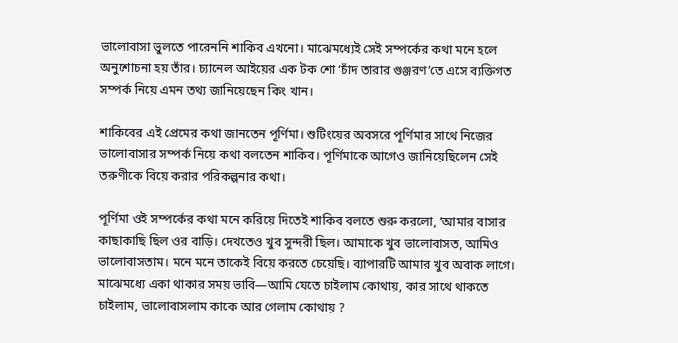ভালোবাসা ভুলতে পারেননি শাকিব এখনো। মাঝেমধ্যেই সেই সম্পর্কের কথা মনে হলে অনুশোচনা হয় তাঁর। চ্যানেল আইয়ের এক টক শো ‘চাঁদ তারার গুঞ্জরণ’তে এসে ব্যক্তিগত সম্পর্ক নিয়ে এমন তথ্য জানিয়েছেন কিং খান।

শাকিবের এই প্রেমের কথা জানতেন পূর্ণিমা। শুটিংয়ের অবসরে পূর্ণিমার সাথে নিজের ভালোবাসার সম্পর্ক নিয়ে কথা বলতেন শাকিব। পূর্ণিমাকে আগেও জানিয়েছিলেন সেই তরুণীকে বিয়ে করার পরিকল্পনার কথা।

পূর্ণিমা ওই সম্পর্কের কথা মনে করিয়ে দিতেই শাকিব বলতে শুরু করলো, ‘আমার বাসার কাছাকাছি ছিল ওর বাড়ি। দেখতেও খুব সুন্দরী ছিল। আমাকে খুব ভালোবাসত, আমিও ভালোবাসতাম। মনে মনে তাকেই বিয়ে করতে চেয়েছি। ব্যাপারটি আমার খুব অবাক লাগে। মাঝেমধ্যে একা থাকার সময় ভাবি—আমি যেতে চাইলাম কোথায়, কার সাথে থাকতে চাইলাম, ভালোবাসলাম কাকে আর গেলাম কোথায় ?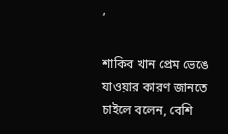’

শাকিব খান প্রেম ভেঙে যাওয়ার কারণ জানতে চাইলে বলেন, বেশি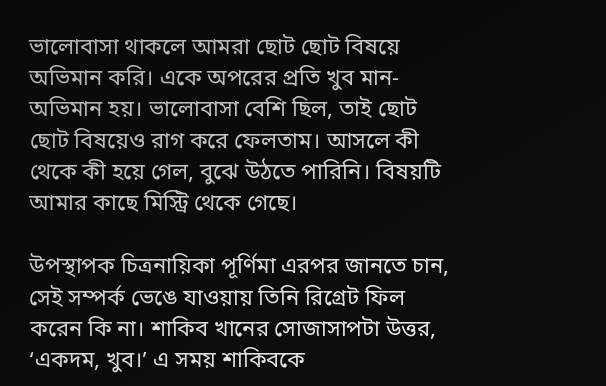ভালোবাসা থাকলে আমরা ছোট ছোট বিষয়ে অভিমান করি। একে অপরের প্রতি খুব মান-অভিমান হয়। ভালোবাসা বেশি ছিল, তাই ছোট ছোট বিষয়েও রাগ করে ফেলতাম। আসলে কী থেকে কী হয়ে গেল, বুঝে উঠতে পারিনি। বিষয়টি আমার কাছে মিস্ট্রি থেকে গেছে।

উপস্থাপক চিত্রনায়িকা পূর্ণিমা এরপর জানতে চান, সেই সম্পর্ক ভেঙে যাওয়ায় তিনি রিগ্রেট ফিল করেন কি না। শাকিব খানের সোজাসাপটা উত্তর, ‘একদম, খুব।’ এ সময় শাকিবকে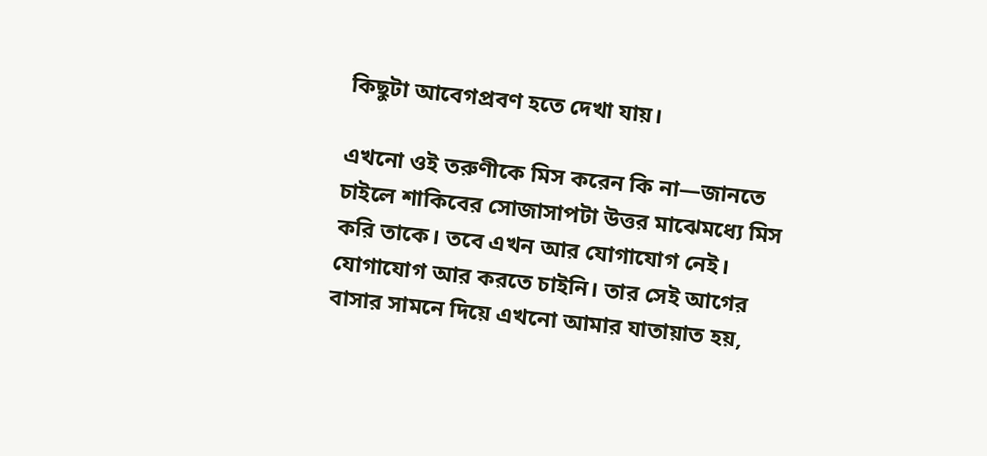কিছুটা আবেগপ্রবণ হতে দেখা যায়।

এখনো ওই তরুণীকে মিস করেন কি না—জানতে চাইলে শাকিবের সোজাসাপটা উত্তর মাঝেমধ্যে মিস করি তাকে। তবে এখন আর যোগাযোগ নেই। যোগাযোগ আর করতে চাইনি। তার সেই আগের বাসার সামনে দিয়ে এখনো আমার যাতায়াত হয়,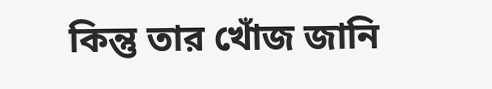কিন্তু তার খোঁজ জানি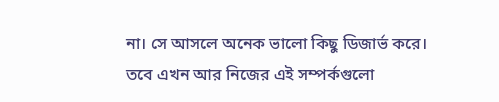না। সে আসলে অনেক ভালো কিছু ডিজার্ভ করে। তবে এখন আর নিজের এই সম্পর্কগুলো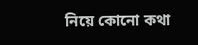নিয়ে কোনো কথা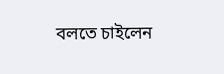বলতে চাইলেন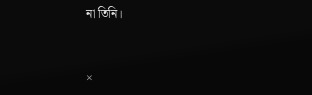না তিনি।



×